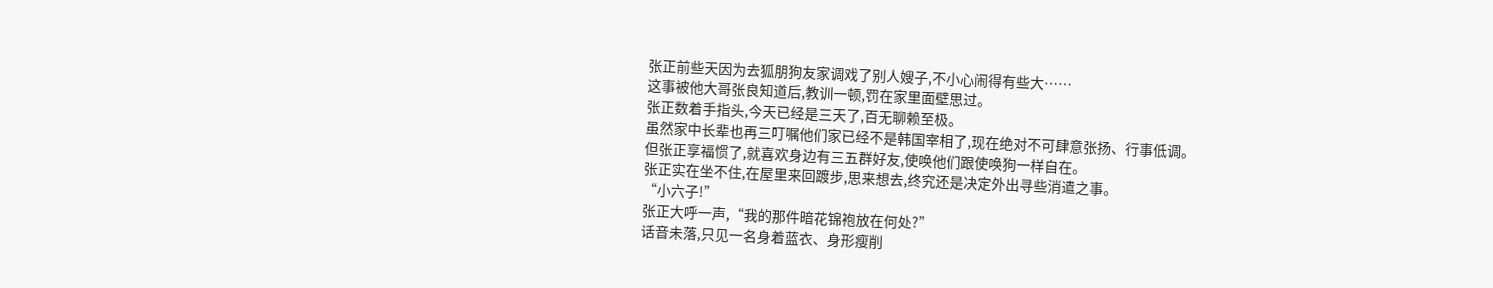张正前些天因为去狐朋狗友家调戏了别人嫂子,不小心闹得有些大……
这事被他大哥张良知道后,教训一顿,罚在家里面壁思过。
张正数着手指头,今天已经是三天了,百无聊赖至极。
虽然家中长辈也再三叮嘱他们家已经不是韩国宰相了,现在绝对不可肆意张扬、行事低调。
但张正享福惯了,就喜欢身边有三五群好友,使唤他们跟使唤狗一样自在。
张正实在坐不住,在屋里来回踱步,思来想去,终究还是决定外出寻些消遣之事。
“小六子!”
张正大呼一声,“我的那件暗花锦袍放在何处?”
话音未落,只见一名身着蓝衣、身形瘦削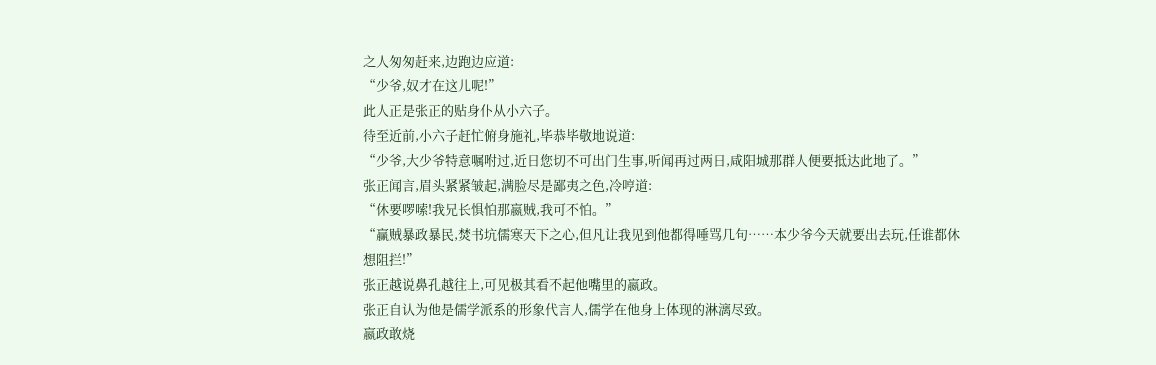之人匆匆赶来,边跑边应道:
“少爷,奴才在这儿呢!”
此人正是张正的贴身仆从小六子。
待至近前,小六子赶忙俯身施礼,毕恭毕敬地说道:
“少爷,大少爷特意嘱咐过,近日您切不可出门生事,听闻再过两日,咸阳城那群人便要抵达此地了。”
张正闻言,眉头紧紧皱起,满脸尽是鄙夷之色,冷哼道:
“休要啰嗦!我兄长惧怕那嬴贼,我可不怕。”
“赢贼暴政暴民,焚书坑儒寒天下之心,但凡让我见到他都得唾骂几句……本少爷今天就要出去玩,任谁都休想阻拦!”
张正越说鼻孔越往上,可见极其看不起他嘴里的嬴政。
张正自认为他是儒学派系的形象代言人,儒学在他身上体现的淋漓尽致。
嬴政敢烧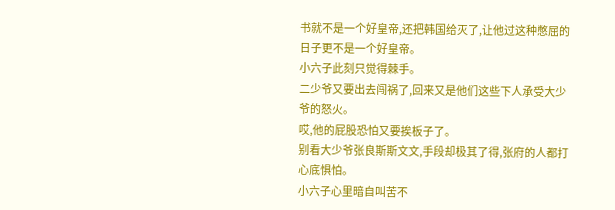书就不是一个好皇帝,还把韩国给灭了,让他过这种憋屈的日子更不是一个好皇帝。
小六子此刻只觉得棘手。
二少爷又要出去闯祸了,回来又是他们这些下人承受大少爷的怒火。
哎,他的屁股恐怕又要挨板子了。
别看大少爷张良斯斯文文,手段却极其了得,张府的人都打心底惧怕。
小六子心里暗自叫苦不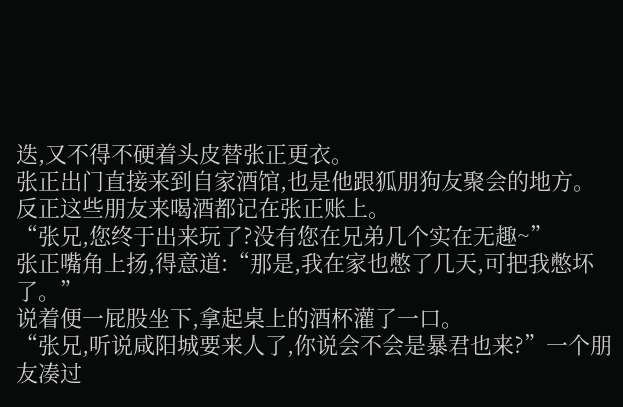迭,又不得不硬着头皮替张正更衣。
张正出门直接来到自家酒馆,也是他跟狐朋狗友聚会的地方。
反正这些朋友来喝酒都记在张正账上。
“张兄,您终于出来玩了?没有您在兄弟几个实在无趣~”
张正嘴角上扬,得意道:“那是,我在家也憋了几天,可把我憋坏了。”
说着便一屁股坐下,拿起桌上的酒杯灌了一口。
“张兄,听说咸阳城要来人了,你说会不会是暴君也来?”一个朋友凑过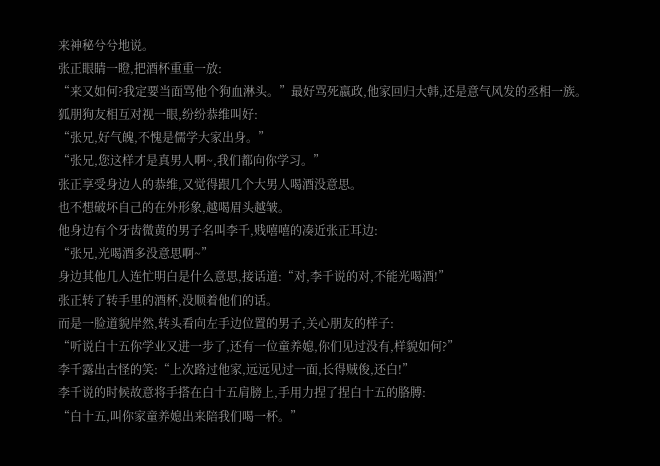来神秘兮兮地说。
张正眼睛一瞪,把酒杯重重一放:
“来又如何?我定要当面骂他个狗血淋头。”最好骂死嬴政,他家回归大韩,还是意气风发的丞相一族。
狐朋狗友相互对视一眼,纷纷恭维叫好:
“张兄,好气魄,不愧是儒学大家出身。”
“张兄,您这样才是真男人啊~,我们都向你学习。”
张正享受身边人的恭维,又觉得跟几个大男人喝酒没意思。
也不想破坏自己的在外形象,越喝眉头越皱。
他身边有个牙齿微黄的男子名叫李千,贱嘻嘻的凑近张正耳边:
“张兄,光喝酒多没意思啊~”
身边其他几人连忙明白是什么意思,接话道:“对,李千说的对,不能光喝酒!”
张正转了转手里的酒杯,没顺着他们的话。
而是一脸道貌岸然,转头看向左手边位置的男子,关心朋友的样子:
“听说白十五你学业又进一步了,还有一位童养媳,你们见过没有,样貌如何?”
李千露出古怪的笑:“上次路过他家,远远见过一面,长得贼俊,还白!”
李千说的时候故意将手搭在白十五肩膀上,手用力捏了捏白十五的胳膊:
“白十五,叫你家童养媳出来陪我们喝一杯。”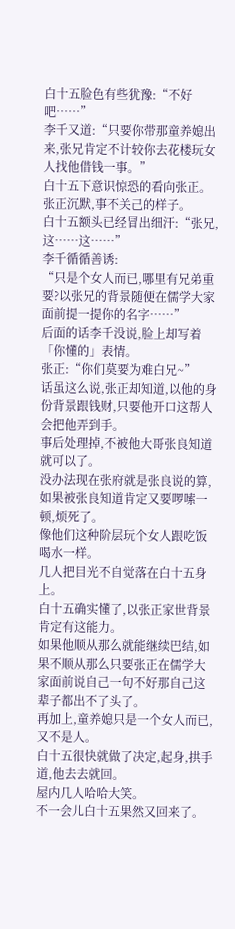白十五脸色有些犹豫:“不好吧……”
李千又道:“只要你带那童养媳出来,张兄肯定不计较你去花楼玩女人找他借钱一事。”
白十五下意识惊恐的看向张正。
张正沉默,事不关己的样子。
白十五额头已经冒出细汗:“张兄,这……这……”
李千循循善诱:
“只是个女人而已,哪里有兄弟重要?以张兄的背景随便在儒学大家面前提一提你的名字……”
后面的话李千没说,脸上却写着「你懂的」表情。
张正:“你们莫要为难白兄~”
话虽这么说,张正却知道,以他的身份背景跟钱财,只要他开口这帮人会把他弄到手。
事后处理掉,不被他大哥张良知道就可以了。
没办法现在张府就是张良说的算,如果被张良知道肯定又要啰嗦一顿,烦死了。
像他们这种阶层玩个女人跟吃饭喝水一样。
几人把目光不自觉落在白十五身上。
白十五确实懂了,以张正家世背景肯定有这能力。
如果他顺从那么就能继续巴结,如果不顺从那么只要张正在儒学大家面前说自己一句不好那自己这辈子都出不了头了。
再加上,童养媳只是一个女人而已,又不是人。
白十五很快就做了决定,起身,拱手道,他去去就回。
屋内几人哈哈大笑。
不一会儿白十五果然又回来了。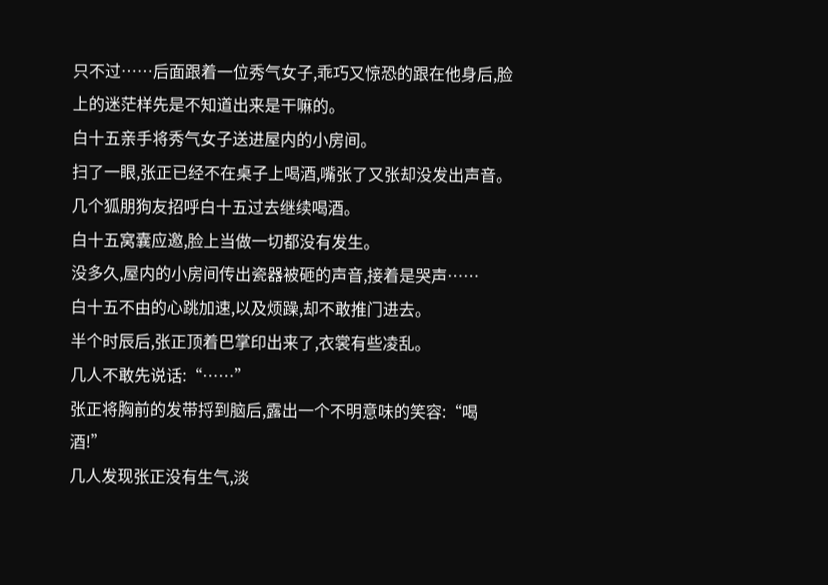只不过……后面跟着一位秀气女子,乖巧又惊恐的跟在他身后,脸上的迷茫样先是不知道出来是干嘛的。
白十五亲手将秀气女子送进屋内的小房间。
扫了一眼,张正已经不在桌子上喝酒,嘴张了又张却没发出声音。
几个狐朋狗友招呼白十五过去继续喝酒。
白十五窝囊应邀,脸上当做一切都没有发生。
没多久,屋内的小房间传出瓷器被砸的声音,接着是哭声……
白十五不由的心跳加速,以及烦躁,却不敢推门进去。
半个时辰后,张正顶着巴掌印出来了,衣裳有些凌乱。
几人不敢先说话:“……”
张正将胸前的发带捋到脑后,露出一个不明意味的笑容:“喝酒!”
几人发现张正没有生气,淡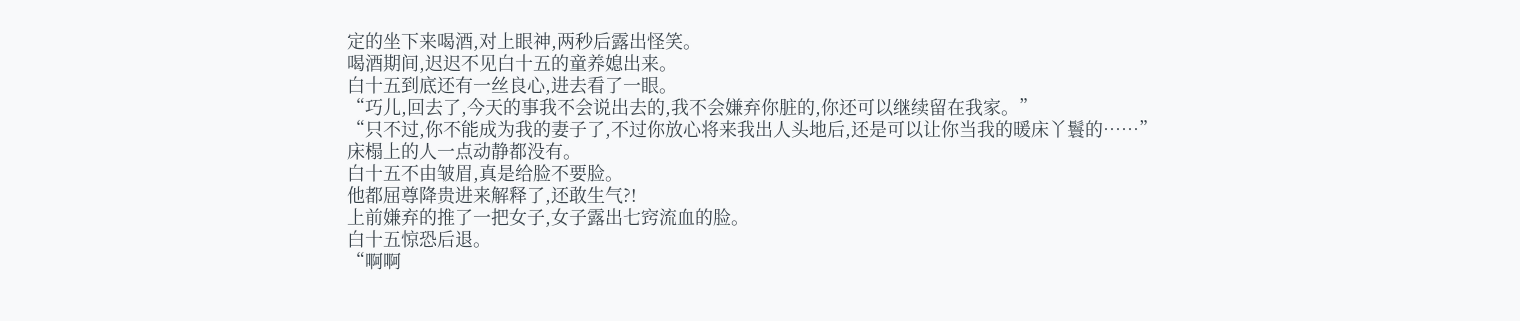定的坐下来喝酒,对上眼神,两秒后露出怪笑。
喝酒期间,迟迟不见白十五的童养媳出来。
白十五到底还有一丝良心,进去看了一眼。
“巧儿,回去了,今天的事我不会说出去的,我不会嫌弃你脏的,你还可以继续留在我家。”
“只不过,你不能成为我的妻子了,不过你放心将来我出人头地后,还是可以让你当我的暖床丫鬟的……”
床榻上的人一点动静都没有。
白十五不由皱眉,真是给脸不要脸。
他都屈尊降贵进来解释了,还敢生气?!
上前嫌弃的推了一把女子,女子露出七窍流血的脸。
白十五惊恐后退。
“啊啊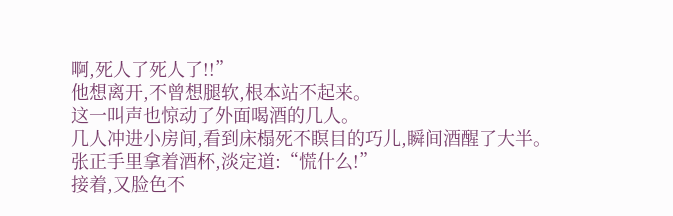啊,死人了死人了!!”
他想离开,不曾想腿软,根本站不起来。
这一叫声也惊动了外面喝酒的几人。
几人冲进小房间,看到床榻死不瞑目的巧儿,瞬间酒醒了大半。
张正手里拿着酒杯,淡定道:“慌什么!”
接着,又脸色不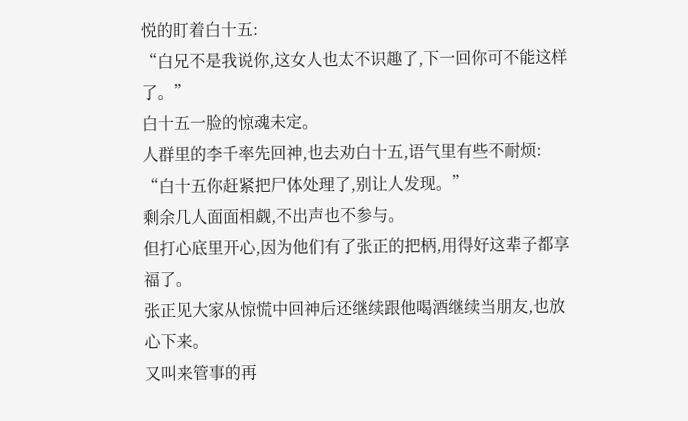悦的盯着白十五:
“白兄不是我说你,这女人也太不识趣了,下一回你可不能这样了。”
白十五一脸的惊魂未定。
人群里的李千率先回神,也去劝白十五,语气里有些不耐烦:
“白十五你赶紧把尸体处理了,别让人发现。”
剩余几人面面相觑,不出声也不参与。
但打心底里开心,因为他们有了张正的把柄,用得好这辈子都享福了。
张正见大家从惊慌中回神后还继续跟他喝酒继续当朋友,也放心下来。
又叫来管事的再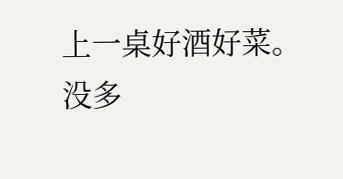上一桌好酒好菜。
没多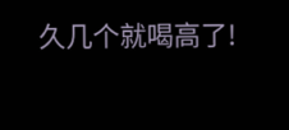久几个就喝高了!